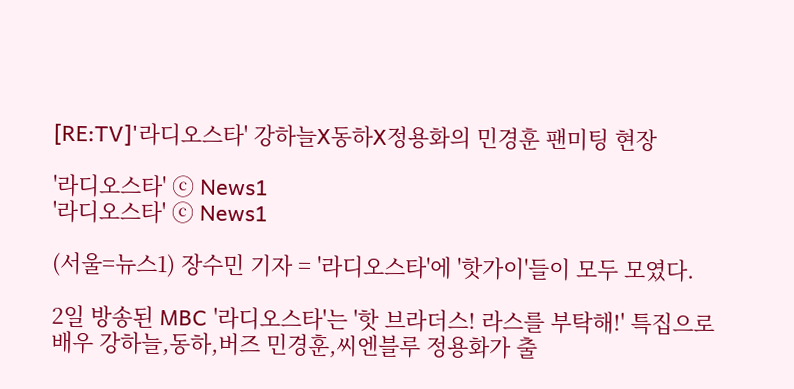[RE:TV]'라디오스타' 강하늘X동하X정용화의 민경훈 팬미팅 현장

'라디오스타' ⓒ News1
'라디오스타' ⓒ News1

(서울=뉴스1) 장수민 기자 = '라디오스타'에 '핫가이'들이 모두 모였다.

2일 방송된 MBC '라디오스타'는 '핫 브라더스! 라스를 부탁해!' 특집으로 배우 강하늘,동하,버즈 민경훈,씨엔블루 정용화가 출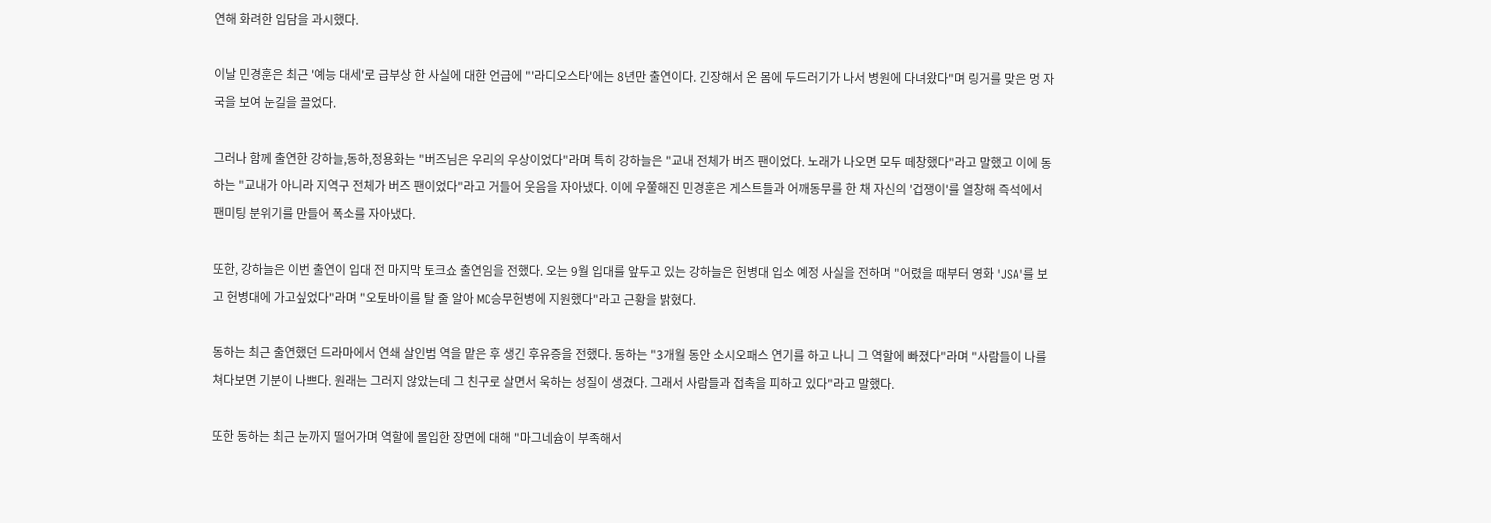연해 화려한 입담을 과시했다.

이날 민경훈은 최근 '예능 대세'로 급부상 한 사실에 대한 언급에 "'라디오스타'에는 8년만 출연이다. 긴장해서 온 몸에 두드러기가 나서 병원에 다녀왔다"며 링거를 맞은 멍 자국을 보여 눈길을 끌었다.

그러나 함께 출연한 강하늘,동하,정용화는 "버즈님은 우리의 우상이었다"라며 특히 강하늘은 "교내 전체가 버즈 팬이었다. 노래가 나오면 모두 떼창했다"라고 말했고 이에 동하는 "교내가 아니라 지역구 전체가 버즈 팬이었다"라고 거들어 웃음을 자아냈다. 이에 우쭐해진 민경훈은 게스트들과 어깨동무를 한 채 자신의 '겁쟁이'를 열창해 즉석에서 팬미팅 분위기를 만들어 폭소를 자아냈다.

또한, 강하늘은 이번 출연이 입대 전 마지막 토크쇼 출연임을 전했다. 오는 9월 입대를 앞두고 있는 강하늘은 헌병대 입소 예정 사실을 전하며 "어렸을 때부터 영화 'JSA'를 보고 헌병대에 가고싶었다"라며 "오토바이를 탈 줄 알아 MC승무헌병에 지원했다"라고 근황을 밝혔다.

동하는 최근 출연했던 드라마에서 연쇄 살인범 역을 맡은 후 생긴 후유증을 전했다. 동하는 "3개월 동안 소시오패스 연기를 하고 나니 그 역할에 빠졌다"라며 "사람들이 나를 쳐다보면 기분이 나쁘다. 원래는 그러지 않았는데 그 친구로 살면서 욱하는 성질이 생겼다. 그래서 사람들과 접촉을 피하고 있다"라고 말했다.

또한 동하는 최근 눈까지 떨어가며 역할에 몰입한 장면에 대해 "마그네슘이 부족해서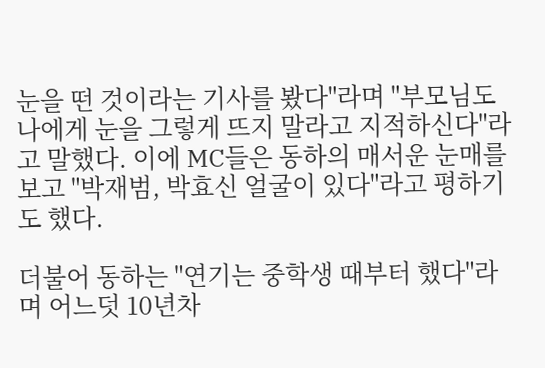눈을 떤 것이라는 기사를 봤다"라며 "부모님도 나에게 눈을 그렇게 뜨지 말라고 지적하신다"라고 말했다. 이에 MC들은 동하의 매서운 눈매를 보고 "박재범, 박효신 얼굴이 있다"라고 평하기도 했다.

더불어 동하는 "연기는 중학생 때부터 했다"라며 어느덧 10년차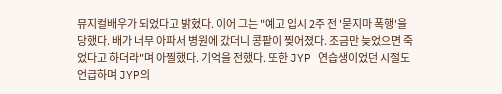뮤지컬배우가 되었다고 밝혔다. 이어 그는 "예고 입시 2주 전 '묻지마 폭행'을 당했다. 배가 너무 아파서 병원에 갔더니 콩팥이 찢어졌다. 조금만 늦었으면 죽었다고 하더라"며 아찔했다. 기억을 전했다. 또한 JYP 연습생이었던 시절도 언급하며 JYP의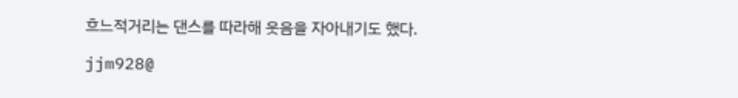흐느적거리는 댄스를 따라해 웃음을 자아내기도 했다.

jjm928@